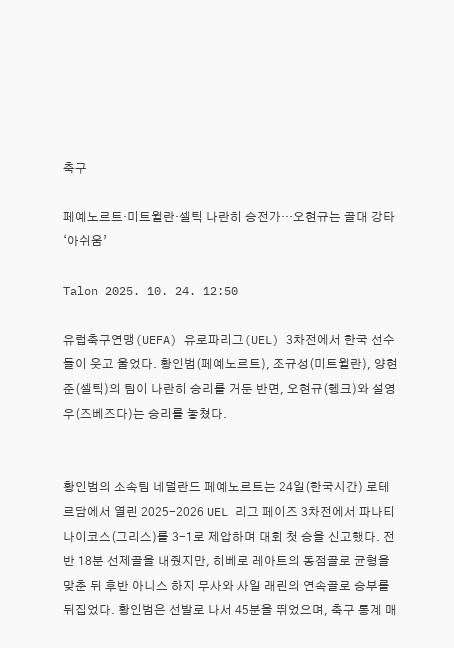축구

페예노르트·미트윌란·셀틱 나란히 승전가…오현규는 골대 강타 ‘아쉬움’

Talon 2025. 10. 24. 12:50

유럽축구연맹(UEFA) 유로파리그(UEL) 3차전에서 한국 선수들이 웃고 울었다. 황인범(페예노르트), 조규성(미트윌란), 양현준(셀틱)의 팀이 나란히 승리를 거둔 반면, 오현규(헹크)와 설영우(즈베즈다)는 승리를 놓쳤다.


황인범의 소속팀 네덜란드 페예노르트는 24일(한국시간) 로테르담에서 열린 2025-2026 UEL 리그 페이즈 3차전에서 파나티나이코스(그리스)를 3-1로 제압하며 대회 첫 승을 신고했다. 전반 18분 선제골을 내줬지만, 히베로 레아트의 동점골로 균형을 맞춘 뒤 후반 아니스 하지 무사와 사일 래린의 연속골로 승부를 뒤집었다. 황인범은 선발로 나서 45분을 뛰었으며, 축구 통계 매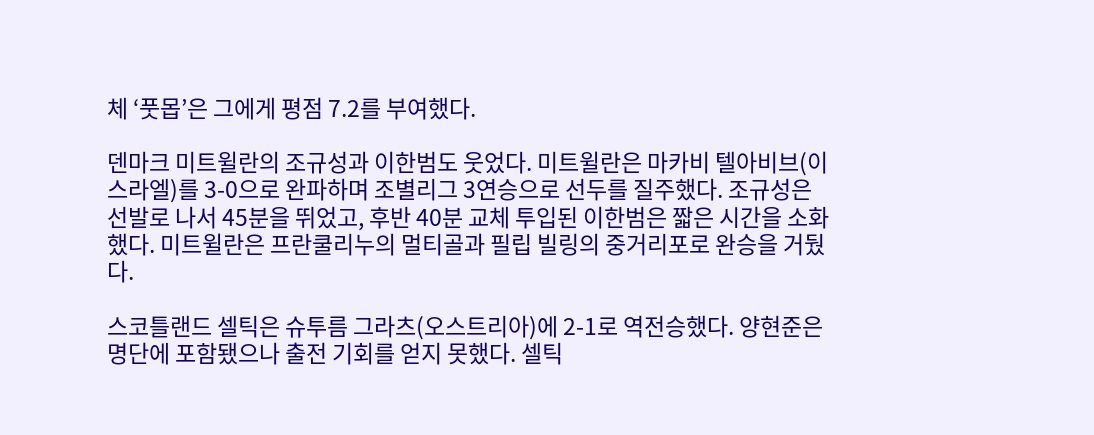체 ‘풋몹’은 그에게 평점 7.2를 부여했다.

덴마크 미트윌란의 조규성과 이한범도 웃었다. 미트윌란은 마카비 텔아비브(이스라엘)를 3-0으로 완파하며 조별리그 3연승으로 선두를 질주했다. 조규성은 선발로 나서 45분을 뛰었고, 후반 40분 교체 투입된 이한범은 짧은 시간을 소화했다. 미트윌란은 프란쿨리누의 멀티골과 필립 빌링의 중거리포로 완승을 거뒀다.

스코틀랜드 셀틱은 슈투름 그라츠(오스트리아)에 2-1로 역전승했다. 양현준은 명단에 포함됐으나 출전 기회를 얻지 못했다. 셀틱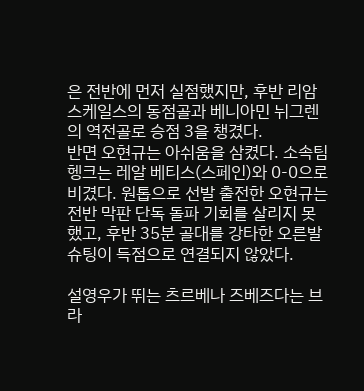은 전반에 먼저 실점했지만, 후반 리암 스케일스의 동점골과 베니아민 뉘그렌의 역전골로 승점 3을 챙겼다.
반면 오현규는 아쉬움을 삼켰다. 소속팀 헹크는 레알 베티스(스페인)와 0-0으로 비겼다. 원톱으로 선발 출전한 오현규는 전반 막판 단독 돌파 기회를 살리지 못했고, 후반 35분 골대를 강타한 오른발 슈팅이 득점으로 연결되지 않았다.

설영우가 뛰는 츠르베나 즈베즈다는 브라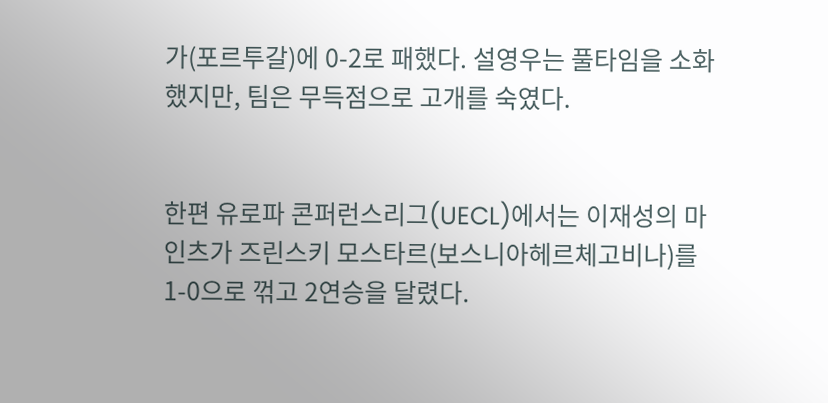가(포르투갈)에 0-2로 패했다. 설영우는 풀타임을 소화했지만, 팀은 무득점으로 고개를 숙였다.


한편 유로파 콘퍼런스리그(UECL)에서는 이재성의 마인츠가 즈린스키 모스타르(보스니아헤르체고비나)를 1-0으로 꺾고 2연승을 달렸다.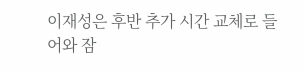이재성은 후반 추가 시간 교체로 들어와 잠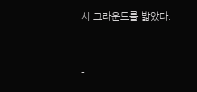시 그라운드를 밟았다.



-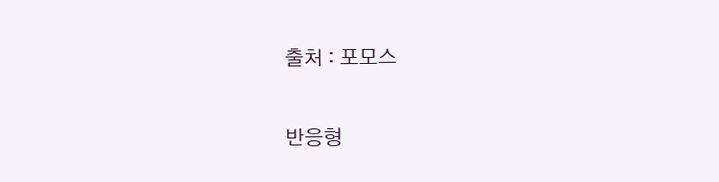출처 : 포모스

반응형